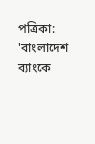পত্রিকা: 'বাংলাদেশ ব্যাংকে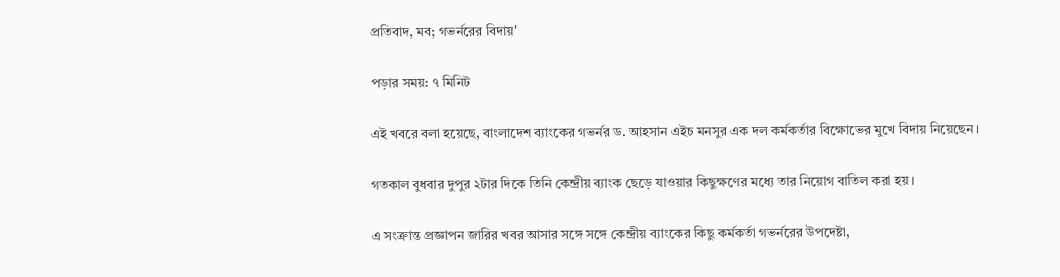প্রতিবাদ, মব; গভর্নরের বিদায়'

পড়ার সময়: ৭ মিনিট

এই খবরে বলা হয়েছে, বাংলাদেশ ব্যাংকের গভর্নর ড. আহসান এইচ মনসুর এক দল কর্মকর্তার বিক্ষোভের মুখে বিদায় নিয়েছেন।

গতকাল বুধবার দুপুর ২টার দিকে তিনি কেন্দ্রীয় ব্যাংক ছেড়ে যাওয়ার কিছুক্ষণের মধ্যে তার নিয়োগ বাতিল করা হয়।

এ সংক্রান্ত প্রজ্ঞাপন জারির খবর আসার সঙ্গে সঙ্গে কেন্দ্রীয় ব্যাংকের কিছু কর্মকর্তা গভর্নরের উপদেষ্টা,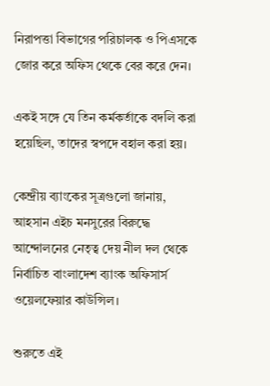নিরাপত্তা বিভাগের পরিচালক ও পিএসকে জোর করে অফিস থেকে বের করে দেন।

একই সঙ্গে যে তিন কর্মকর্তাকে বদলি করা হয়েছিল, তাদের স্বপদে বহাল করা হয়।

কেন্দ্রীয় ব্যাংকের সূত্রগুলো জানায়, আহসান এইচ মনসুরের বিরুদ্ধে আন্দোলনের নেতৃত্ব দেয় নীল দল থেকে নির্বাচিত বাংলাদেশ ব্যাংক অফিসার্স ওয়েলফেয়ার কাউন্সিল।

শুরুতে এই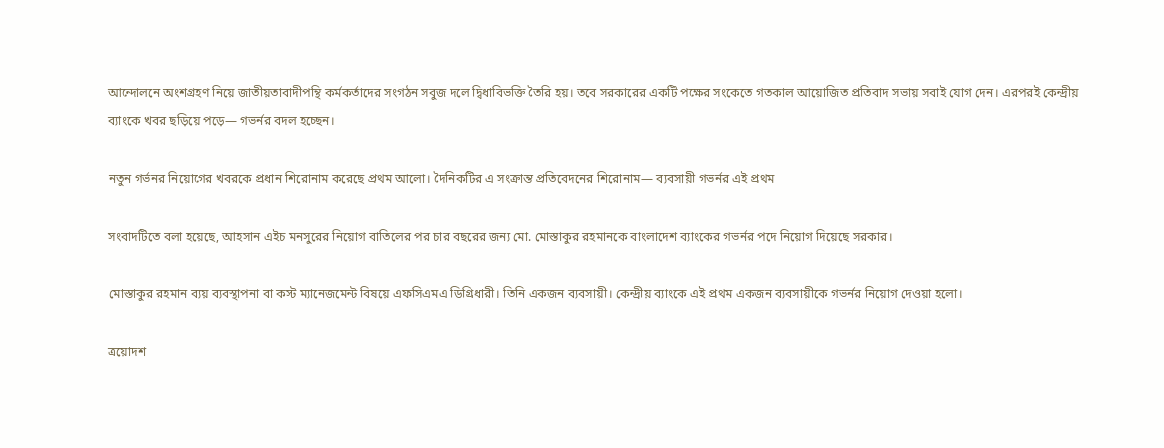আন্দোলনে অংশগ্রহণ নিয়ে জাতীয়তাবাদীপন্থি কর্মকর্তাদের সংগঠন সবুজ দলে দ্বিধাবিভক্তি তৈরি হয়। তবে সরকারের একটি পক্ষের সংকেতে গতকাল আয়োজিত প্রতিবাদ সভায় সবাই যোগ দেন। এরপরই কেন্দ্রীয় ব্যাংকে খবর ছড়িয়ে পড়ে— গভর্নর বদল হচ্ছেন।

নতুন গর্ভনর নিয়োগের খবরকে প্রধান শিরোনাম করেছে প্রথম আলো। দৈনিকটির এ সংক্রান্ত প্রতিবেদনের শিরোনাম— ব্যবসায়ী গভর্নর এই প্রথম

সংবাদটিতে বলা হয়েছে, আহসান এইচ মনসুরের নিয়োগ বাতিলের পর চার বছরের জন্য মো. মোস্তাকুর রহমানকে বাংলাদেশ ব্যাংকের গভর্নর পদে নিয়োগ দিয়েছে সরকার।

মোস্তাকুর রহমান ব্যয় ব্যবস্থাপনা বা কস্ট ম্যানেজমেন্ট বিষয়ে এফসিএমএ ডিগ্রিধারী। তিনি একজন ব্যবসায়ী। কেন্দ্রীয় ব্যাংকে এই প্রথম একজন ব্যবসায়ীকে গভর্নর নিয়োগ দেওয়া হলো।

ত্রয়োদশ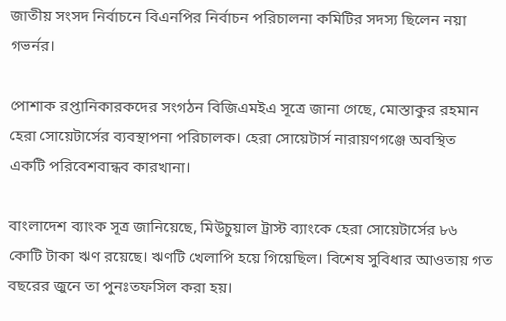জাতীয় সংসদ নির্বাচনে বিএনপির নির্বাচন পরিচালনা কমিটির সদস্য ছিলেন নয়া গভর্নর।

পোশাক রপ্তানিকারকদের সংগঠন বিজিএমইএ সূত্রে জানা গেছে, মোস্তাকুর রহমান হেরা সোয়েটার্সের ব্যবস্থাপনা পরিচালক। হেরা সোয়েটার্স নারায়ণগঞ্জে অবস্থিত একটি পরিবেশবান্ধব কারখানা।

বাংলাদেশ ব্যাংক সূত্র জানিয়েছে, মিউচুয়াল ট্রাস্ট ব্যাংকে হেরা সোয়েটার্সের ৮৬ কোটি টাকা ঋণ রয়েছে। ঋণটি খেলাপি হয়ে গিয়েছিল। বিশেষ সুবিধার আওতায় গত বছরের জুনে তা পুনঃতফসিল করা হয়।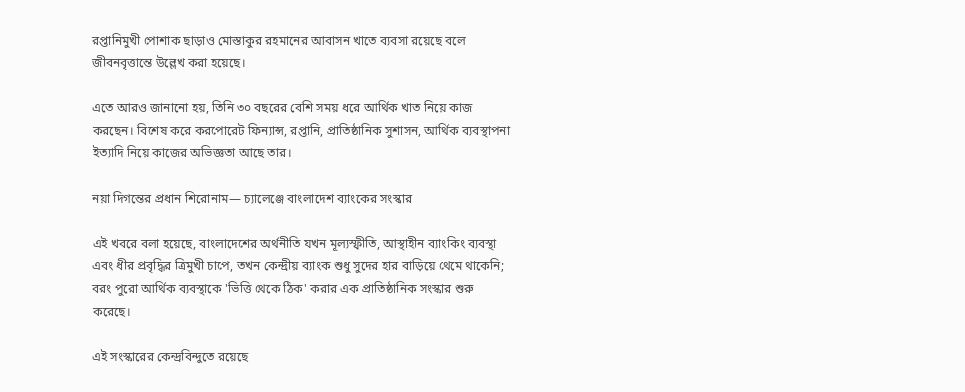রপ্তানিমুখী পোশাক ছাড়াও মোস্তাকুর রহমানের আবাসন খাতে ব্যবসা রয়েছে বলে জীবনবৃত্তান্তে উল্লেখ করা হয়েছে।

এতে আরও জানানো হয়, তিনি ৩০ বছরের বেশি সময় ধরে আর্থিক খাত নিয়ে কাজ করছেন। বিশেষ করে করপোরেট ফিন্যান্স, রপ্তানি, প্রাতিষ্ঠানিক সুশাসন, আর্থিক ব্যবস্থাপনা ইত্যাদি নিয়ে কাজের অভিজ্ঞতা আছে তার।

নয়া দিগন্তের প্রধান শিরোনাম— চ্যালেঞ্জে বাংলাদেশ ব্যাংকের সংস্কার

এই খবরে বলা হয়েছে, বাংলাদেশের অর্থনীতি যখন মূল্যস্ফীতি, আস্থাহীন ব্যাংকিং ব্যবস্থা এবং ধীর প্রবৃদ্ধির ত্রিমুখী চাপে, তখন কেন্দ্রীয় ব্যাংক শুধু সুদের হার বাড়িয়ে থেমে থাকেনি; বরং পুরো আর্থিক ব্যবস্থাকে 'ভিত্তি থেকে ঠিক' করার এক প্রাতিষ্ঠানিক সংস্কার শুরু করেছে।

এই সংস্কারের কেন্দ্রবিন্দুতে রয়েছে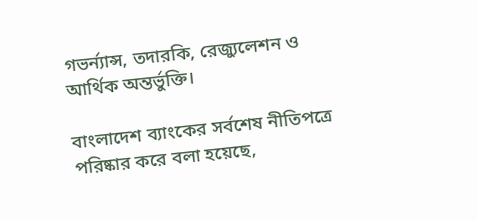গভর্ন্যান্স, তদারকি, রেজ্যুলেশন ও আর্থিক অন্তর্ভুক্তি।

বাংলাদেশ ব্যাংকের সর্বশেষ নীতিপত্রে পরিষ্কার করে বলা হয়েছে,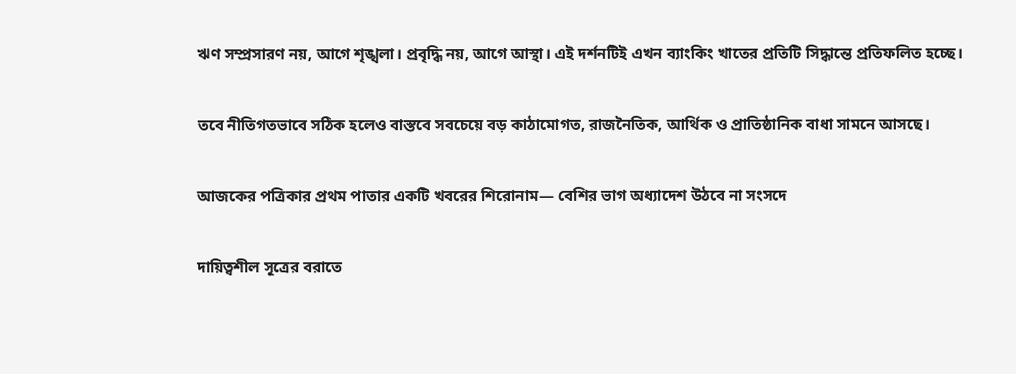ঋণ সম্প্রসারণ নয়, আগে শৃঙ্খলা। প্রবৃদ্ধি নয়, আগে আস্থা। এই দর্শনটিই এখন ব্যাংকিং খাতের প্রতিটি সিদ্ধান্তে প্রতিফলিত হচ্ছে।

তবে নীতিগতভাবে সঠিক হলেও বাস্তবে সবচেয়ে বড় কাঠামোগত, রাজনৈতিক, আর্থিক ও প্রাতিষ্ঠানিক বাধা সামনে আসছে।

আজকের পত্রিকার প্রথম পাতার একটি খবরের শিরোনাম— বেশির ভাগ অধ্যাদেশ উঠবে না সংসদে

দায়িত্বশীল সূত্রের বরাতে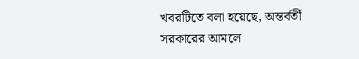খবরটিতে বলা হয়েছে, অন্তর্বর্তী সরকারের আমলে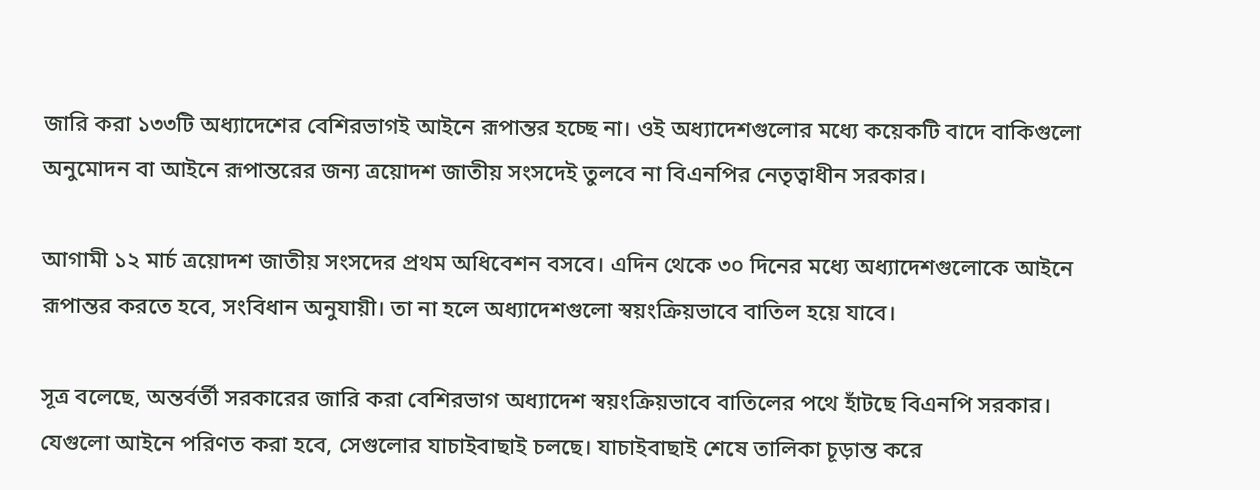জারি করা ১৩৩টি অধ্যাদেশের বেশিরভাগই আইনে রূপান্তর হচ্ছে না। ওই অধ্যাদেশগুলোর মধ্যে কয়েকটি বাদে বাকিগুলো অনুমোদন বা আইনে রূপান্তরের জন্য ত্রয়োদশ জাতীয় সংসদেই তুলবে না বিএনপির নেতৃত্বাধীন সরকার।

আগামী ১২ মার্চ ত্রয়োদশ জাতীয় সংসদের প্রথম অধিবেশন বসবে। এদিন থেকে ৩০ দিনের মধ্যে অধ্যাদেশগুলোকে আইনে রূপান্তর করতে হবে, সংবিধান অনুযায়ী। তা না হলে অধ্যাদেশগুলো স্বয়ংক্রিয়ভাবে বাতিল হয়ে যাবে।

সূত্র বলেছে, অন্তর্বর্তী সরকারের জারি করা বেশিরভাগ অধ্যাদেশ স্বয়ংক্রিয়ভাবে বাতিলের পথে হাঁটছে বিএনপি সরকার। যেগুলো আইনে পরিণত করা হবে, সেগুলোর যাচাইবাছাই চলছে। যাচাইবাছাই শেষে তালিকা চূড়ান্ত করে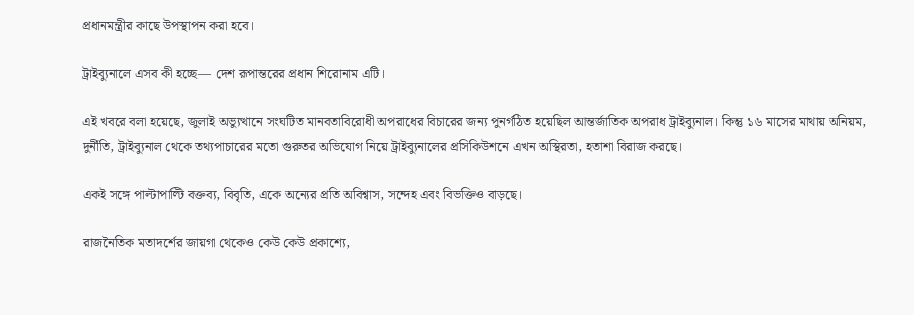প্রধানমন্ত্রীর কাছে উপস্থাপন করা হবে।

ট্রাইব্যুনালে এসব কী হচ্ছে— দেশ রূপান্তরের প্রধান শিরোনাম এটি।

এই খবরে বলা হয়েছে, জুলাই অভ্যুত্থানে সংঘটিত মানবতাবিরোধী অপরাধের বিচারের জন্য পুনর্গঠিত হয়েছিল আন্তর্জাতিক অপরাধ ট্রাইব্যুনাল। কিন্তু ১৬ মাসের মাথায় অনিয়ম, দুর্নীতি, ট্রাইব্যুনাল থেকে তথ্যপাচারের মতো গুরুতর অভিযোগ নিয়ে ট্রাইব্যুনালের প্রসিকিউশনে এখন অস্থিরতা, হতাশা বিরাজ করছে।

একই সঙ্গে পাল্টাপাল্টি বক্তব্য, বিবৃতি, একে অন্যের প্রতি অবিশ্বাস, সন্দেহ এবং বিভক্তিও বাড়ছে।

রাজনৈতিক মতাদর্শের জায়গা থেকেও কেউ কেউ প্রকাশ্যে,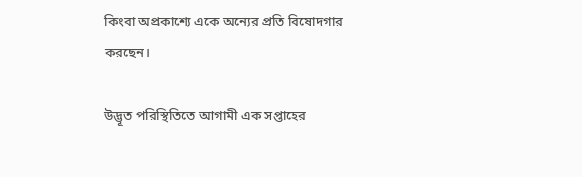কিংবা অপ্রকাশ্যে একে অন্যের প্রতি বিষোদগার করছেন।

উদ্ভূত পরিস্থিতিতে আগামী এক সপ্তাহের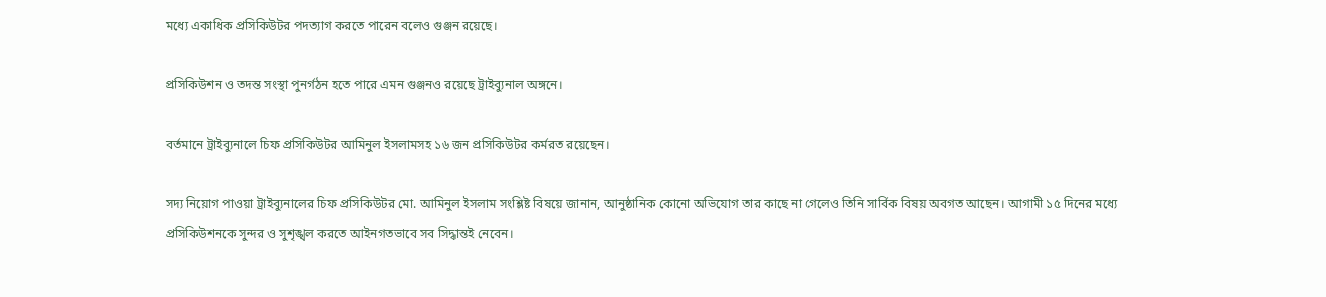মধ্যে একাধিক প্রসিকিউটর পদত্যাগ করতে পারেন বলেও গুঞ্জন রয়েছে।

প্রসিকিউশন ও তদন্ত সংস্থা পুনর্গঠন হতে পারে এমন গুঞ্জনও রয়েছে ট্রাইব্যুনাল অঙ্গনে।

বর্তমানে ট্রাইব্যুনালে চিফ প্রসিকিউটর আমিনুল ইসলামসহ ১৬ জন প্রসিকিউটর কর্মরত রয়েছেন।

সদ্য নিয়োগ পাওয়া ট্রাইব্যুনালের চিফ প্রসিকিউটর মো. আমিনুল ইসলাম সংশ্লিষ্ট বিষয়ে জানান, আনুষ্ঠানিক কোনো অভিযোগ তার কাছে না গেলেও তিনি সার্বিক বিষয় অবগত আছেন। আগামী ১৫ দিনের মধ্যে প্রসিকিউশনকে সুন্দর ও সুশৃঙ্খল করতে আইনগতভাবে সব সিদ্ধান্তই নেবেন।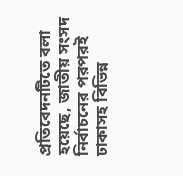প্রতিবেদনটিতে বলা হয়েছে, জাতীয় সংসদ নির্বাচনের পরপরই ঢাকাসহ বিভিন্ন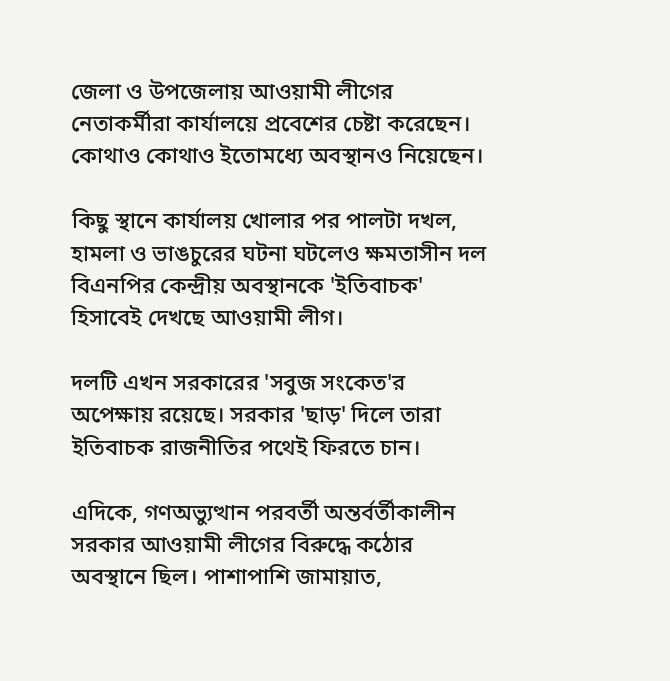জেলা ও উপজেলায় আওয়ামী লীগের নেতাকর্মীরা কার্যালয়ে প্রবেশের চেষ্টা করেছেন। কোথাও কোথাও ইতোমধ্যে অবস্থানও নিয়েছেন।

কিছু স্থানে কার্যালয় খোলার পর পালটা দখল, হামলা ও ভাঙচুরের ঘটনা ঘটলেও ক্ষমতাসীন দল বিএনপির কেন্দ্রীয় অবস্থানকে 'ইতিবাচক' হিসাবেই দেখছে আওয়ামী লীগ।

দলটি এখন সরকারের 'সবুজ সংকেত'র অপেক্ষায় রয়েছে। সরকার 'ছাড়' দিলে তারা ইতিবাচক রাজনীতির পথেই ফিরতে চান।

এদিকে, গণঅভ্যুত্থান পরবর্তী অন্তর্বর্তীকালীন সরকার আওয়ামী লীগের বিরুদ্ধে কঠোর অবস্থানে ছিল। পাশাপাশি জামায়াত,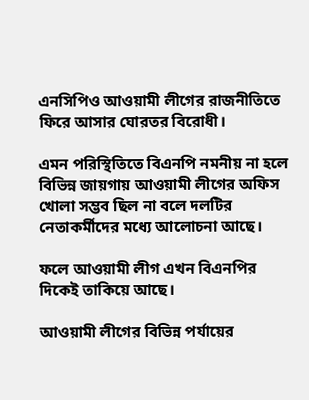এনসিপিও আওয়ামী লীগের রাজনীতিতে ফিরে আসার ঘোরতর বিরোধী।

এমন পরিস্থিতিতে বিএনপি নমনীয় না হলে বিভিন্ন জায়গায় আওয়ামী লীগের অফিস খোলা সম্ভব ছিল না বলে দলটির নেতাকর্মীদের মধ্যে আলোচনা আছে।

ফলে আওয়ামী লীগ এখন বিএনপির দিকেই তাকিয়ে আছে।

আওয়ামী লীগের বিভিন্ন পর্যায়ের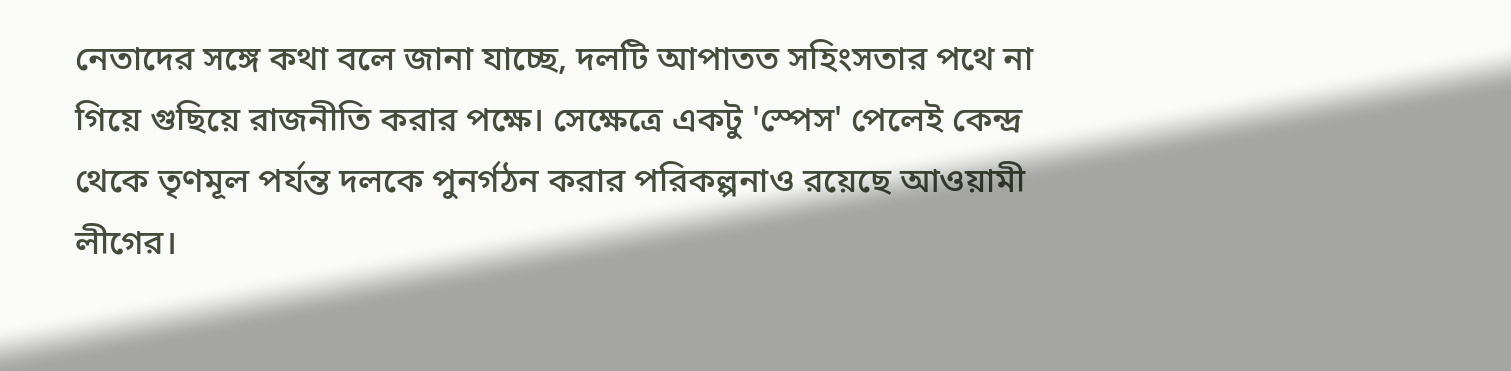নেতাদের সঙ্গে কথা বলে জানা যাচ্ছে, দলটি আপাতত সহিংসতার পথে না গিয়ে গুছিয়ে রাজনীতি করার পক্ষে। সেক্ষেত্রে একটু 'স্পেস' পেলেই কেন্দ্র থেকে তৃণমূল পর্যন্ত দলকে পুনর্গঠন করার পরিকল্পনাও রয়েছে আওয়ামী লীগের।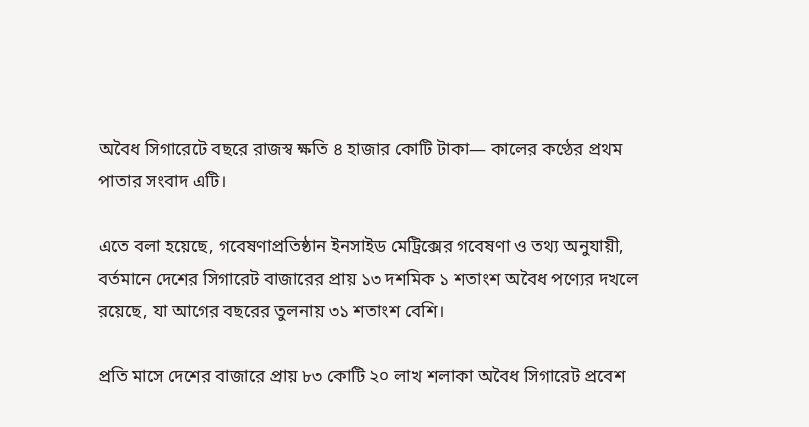অবৈধ সিগারেটে বছরে রাজস্ব ক্ষতি ৪ হাজার কোটি টাকা— কালের কণ্ঠের প্রথম পাতার সংবাদ এটি।

এতে বলা হয়েছে, গবেষণাপ্রতিষ্ঠান ইনসাইড মেট্রিক্সের গবেষণা ও তথ্য অনুযায়ী, বর্তমানে দেশের সিগারেট বাজারের প্রায় ১৩ দশমিক ১ শতাংশ অবৈধ পণ্যের দখলে রয়েছে, যা আগের বছরের তুলনায় ৩১ শতাংশ বেশি।

প্রতি মাসে দেশের বাজারে প্রায় ৮৩ কোটি ২০ লাখ শলাকা অবৈধ সিগারেট প্রবেশ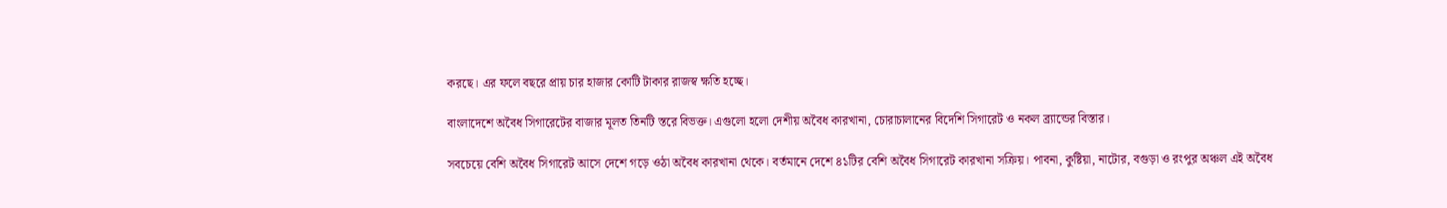করছে। এর ফলে বছরে প্রায় চার হাজার কোটি টাকার রাজস্ব ক্ষতি হচ্ছে।

বাংলাদেশে অবৈধ সিগারেটের বাজার মূলত তিনটি স্তরে বিভক্ত। এগুলো হলো দেশীয় অবৈধ কারখানা, চোরাচালানের বিদেশি সিগারেট ও নকল ব্র্যান্ডের বিস্তার।

সবচেয়ে বেশি অবৈধ সিগারেট আসে দেশে গড়ে ওঠা অবৈধ কারখানা থেকে। বর্তমানে দেশে ৪১টির বেশি অবৈধ সিগারেট কারখানা সক্রিয়। পাবনা, কুষ্টিয়া, নাটোর, বগুড়া ও রংপুর অঞ্চল এই অবৈধ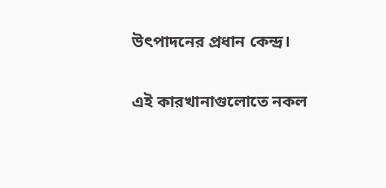উৎপাদনের প্রধান কেন্দ্র।

এই কারখানাগুলোতে নকল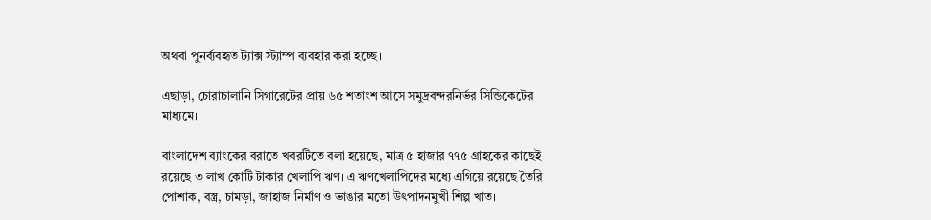অথবা পুনর্ব্যবহৃত ট্যাক্স স্ট্যাম্প ব্যবহার করা হচ্ছে।

এছাড়া, চোরাচালানি সিগারেটের প্রায় ৬৫ শতাংশ আসে সমুদ্রবন্দরনির্ভর সিন্ডিকেটের মাধ্যমে।

বাংলাদেশ ব্যাংকের বরাতে খবরটিতে বলা হয়েছে, মাত্র ৫ হাজার ৭৭৫ গ্রাহকের কাছেই রয়েছে ৩ লাখ কোটি টাকার খেলাপি ঋণ। এ ঋণখেলাপিদের মধ্যে এগিয়ে রয়েছে তৈরি পোশাক, বস্ত্র, চামড়া, জাহাজ নির্মাণ ও ভাঙার মতো উৎপাদনমুখী শিল্প খাত।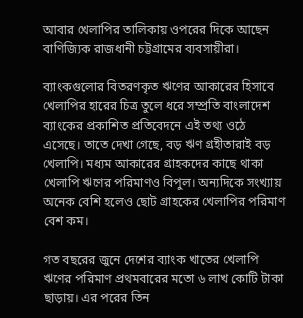আবার খেলাপির তালিকায় ওপরের দিকে আছেন বাণিজ্যিক রাজধানী চট্টগ্রামের ব্যবসায়ীরা।

ব্যাংকগুলোর বিতরণকৃত ঋণের আকারের হিসাবে খেলাপির হারের চিত্র তুলে ধরে সম্প্রতি বাংলাদেশ ব্যাংকের প্রকাশিত প্রতিবেদনে এই তথ্য ওঠে এসেছে। তাতে দেখা গেছে, বড় ঋণ গ্রহীতারাই বড় খেলাপি। মধ্যম আকারের গ্রাহকদের কাছে থাকা খেলাপি ঋণের পরিমাণও বিপুল। অন্যদিকে সংখ্যায় অনেক বেশি হলেও ছোট গ্রাহকের খেলাপির পরিমাণ বেশ কম।

গত বছরের জুনে দেশের ব্যাংক খাতের খেলাপি ঋণের পরিমাণ প্রথমবারের মতো ৬ লাখ কোটি টাকা ছাড়ায়। এর পরের তিন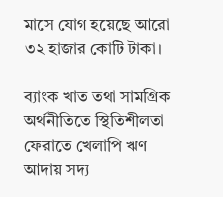মাসে যোগ হয়েছে আরো ৩২ হাজার কোটি টাকা।

ব্যাংক খাত তথা সামগ্রিক অর্থনীতিতে স্থিতিশীলতা ফেরাতে খেলাপি ঋণ আদায় সদ্য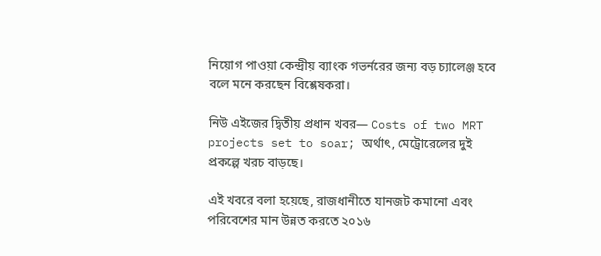নিয়োগ পাওয়া কেন্দ্রীয় ব্যাংক গভর্নরের জন্য বড় চ্যালেঞ্জ হবে বলে মনে করছেন বিশ্লেষকরা।

নিউ এইজের দ্বিতীয় প্রধান খবর— Costs of two MRT projects set to soar; অর্থাৎ, মেট্রোরেলের দুই প্রকল্পে খরচ বাড়ছে।

এই খবরে বলা হয়েছে, রাজধানীতে যানজট কমানো এবং পরিবেশের মান উন্নত করতে ২০১৬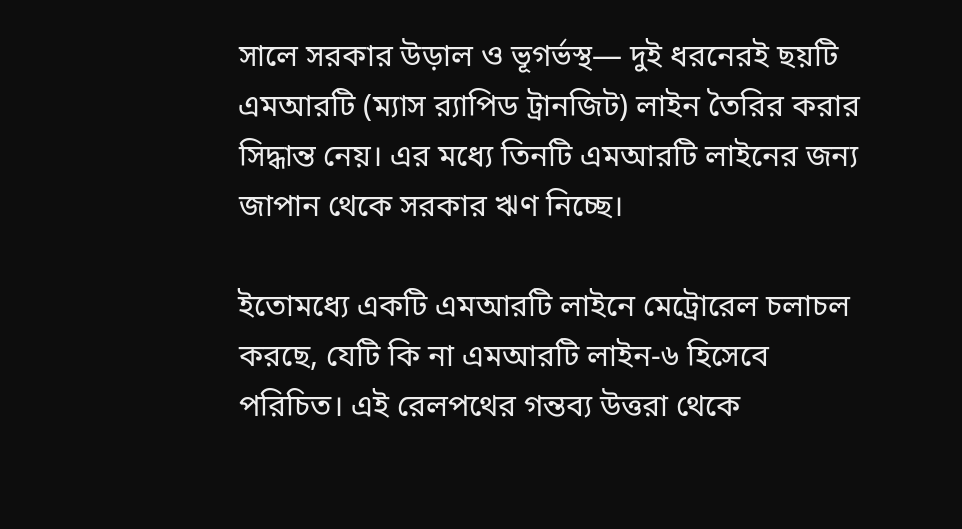সালে সরকার উড়াল ও ভূগর্ভস্থ— দুই ধরনেরই ছয়টি এমআরটি (ম্যাস র‍্যাপিড ট্রানজিট) লাইন তৈরির করার সিদ্ধান্ত নেয়। এর মধ্যে তিনটি এমআরটি লাইনের জন্য জাপান থেকে সরকার ঋণ নিচ্ছে।

ইতোমধ্যে একটি এমআরটি লাইনে মেট্রোরেল চলাচল করছে, যেটি কি না এমআরটি লাইন-৬ হিসেবে পরিচিত। এই রেলপথের গন্তব্য উত্তরা থেকে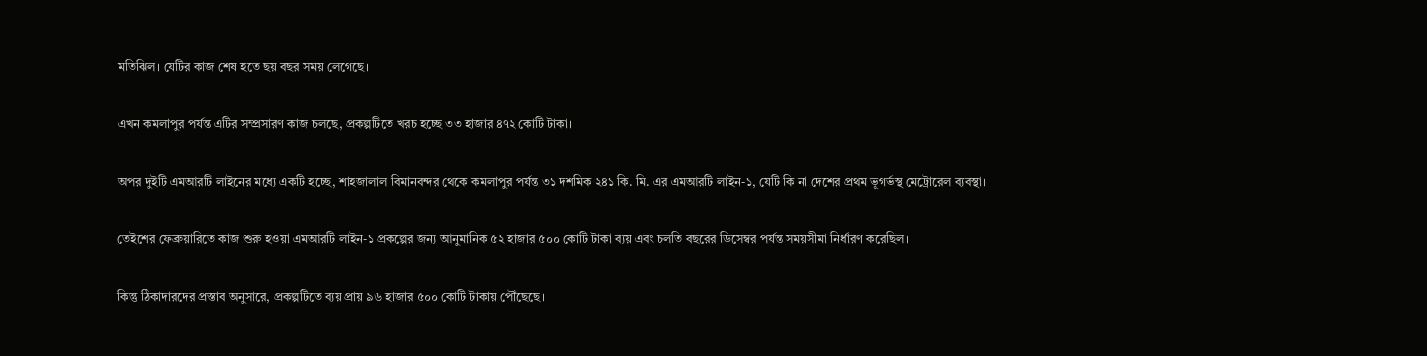মতিঝিল। যেটির কাজ শেষ হতে ছয় বছর সময় লেগেছে।

এখন কমলাপুর পর্যন্ত এটির সম্প্রসারণ কাজ চলছে, প্রকল্পটিতে খরচ হচ্ছে ৩৩ হাজার ৪৭২ কোটি টাকা।

অপর দুইটি এমআরটি লাইনের মধ্যে একটি হচ্ছে, শাহজালাল বিমানবন্দর থেকে কমলাপুর পর্যন্ত ৩১ দশমিক ২৪১ কি. মি. এর এমআরটি লাইন-১, যেটি কি না দেশের প্রথম ভূগর্ভস্থ মেট্রোরেল ব্যবস্থা।

তেইশের ফেব্রুয়ারিতে কাজ শুরু হওয়া এমআরটি লাইন-১ প্রকল্পের জন্য আনুমানিক ৫২ হাজার ৫০০ কোটি টাকা ব্যয় এবং চলতি বছরের ডিসেম্বর পর্যন্ত সময়সীমা নির্ধারণ করেছিল।

কিন্তু ঠিকাদারদের প্রস্তাব অনুসারে, প্রকল্পটিতে ব্যয় প্রায় ৯৬ হাজার ৫০০ কোটি টাকায় পৌঁছেছে।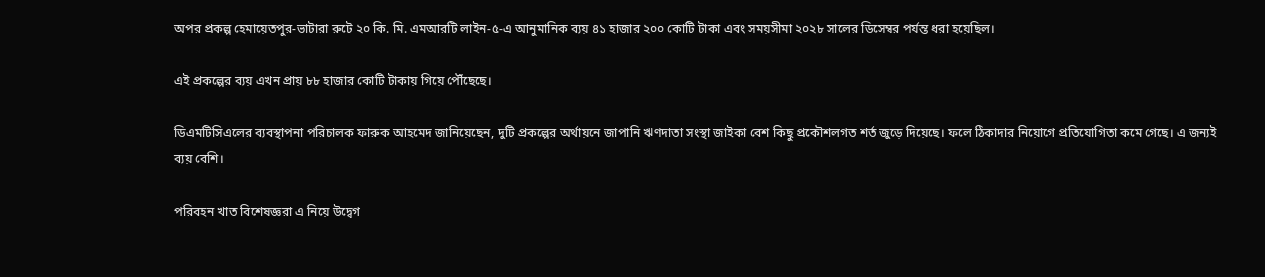অপর প্রকল্প হেমায়েতপুর-ভাটারা রুটে ২০ কি. মি. এমআরটি লাইন-৫-এ আনুমানিক ব্যয় ৪১ হাজার ২০০ কোটি টাকা এবং সময়সীমা ২০২৮ সালের ডিসেম্বর পর্যন্ত ধরা হয়েছিল।

এই প্রকল্পের ব্যয় এখন প্রায় ৮৮ হাজার কোটি টাকায় গিয়ে পৌঁছেছে।

ডিএমটিসিএলের ব্যবস্থাপনা পরিচালক ফারুক আহমেদ জানিয়েছেন, দুটি প্রকল্পের অর্থায়নে জাপানি ঋণদাতা সংস্থা জাইকা বেশ কিছু প্রকৌশলগত শর্ত জুড়ে দিয়েছে। ফলে ঠিকাদার নিয়োগে প্রতিযোগিতা কমে গেছে। এ জন্যই ব্যয় বেশি।

পরিবহন খাত বিশেষজ্ঞরা এ নিয়ে উদ্বেগ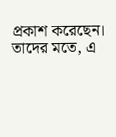প্রকাশ করেছেন। তাদের মতে, এ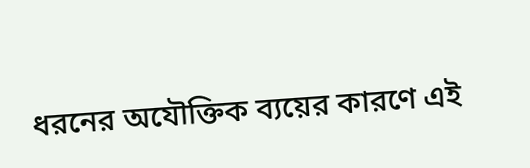ধরনের অযৌক্তিক ব্যয়ের কারণে এই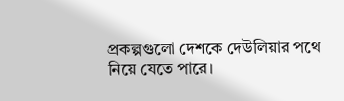প্রকল্পগুলো দেশকে দেউলিয়ার পথে নিয়ে যেতে পারে।